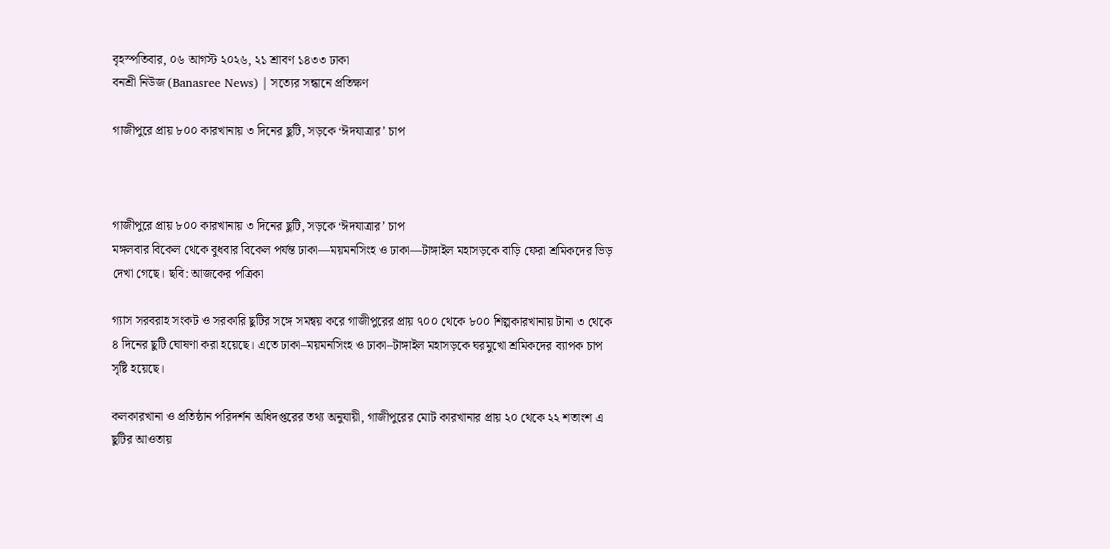বৃহস্পতিবার, ০৬ আগস্ট ২০২৬, ২১ শ্রাবণ ১৪৩৩ ঢাকা
বনশ্রী নিউজ (Banasree News) | সত্যের সন্ধানে প্রতিক্ষণ

গাজীপুরে প্রায় ৮০০ কারখানায় ৩ দিনের ছুটি, সড়কে ‘ঈদযাত্রার’ চাপ



গাজীপুরে প্রায় ৮০০ কারখানায় ৩ দিনের ছুটি, সড়কে ‘ঈদযাত্রার’ চাপ
মঙ্গলবার বিকেল থেকে বুধবার বিকেল পর্যন্ত ঢাকা—ময়মনসিংহ ও ঢাকা—টাঙ্গাইল মহাসড়কে বাড়ি ফেরা শ্রমিকদের ভিড় দেখা গেছে। ছবি: আজকের পত্রিকা

গ্যাস সরবরাহ সংকট ও সরকারি ছুটির সঙ্গে সমন্বয় করে গাজীপুরের প্রায় ৭০০ থেকে ৮০০ শিল্পকারখানায় টানা ৩ থেকে ৪ দিনের ছুটি ঘোষণা করা হয়েছে। এতে ঢাকা–ময়মনসিংহ ও ঢাকা–টাঙ্গাইল মহাসড়কে ঘরমুখো শ্রমিকদের ব্যাপক চাপ সৃষ্টি হয়েছে।

কলকারখানা ও প্রতিষ্ঠান পরিদর্শন অধিদপ্তরের তথ্য অনুযায়ী, গাজীপুরের মোট কারখানার প্রায় ২০ থেকে ২২ শতাংশ এ ছুটির আওতায়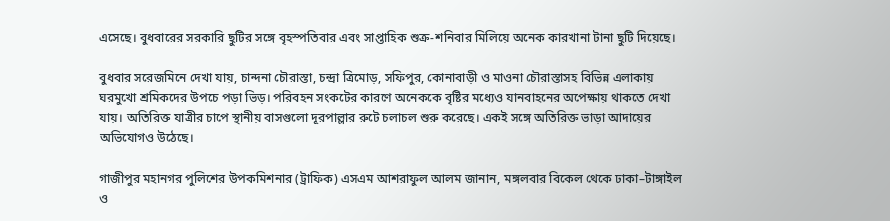এসেছে। বুধবারের সরকারি ছুটির সঙ্গে বৃহস্পতিবার এবং সাপ্তাহিক শুক্র-শনিবার মিলিয়ে অনেক কারখানা টানা ছুটি দিয়েছে।

বুধবার সরেজমিনে দেখা যায়, চান্দনা চৌরাস্তা, চন্দ্রা ত্রিমোড়, সফিপুর, কোনাবাড়ী ও মাওনা চৌরাস্তাসহ বিভিন্ন এলাকায় ঘরমুখো শ্রমিকদের উপচে পড়া ভিড়। পরিবহন সংকটের কারণে অনেককে বৃষ্টির মধ্যেও যানবাহনের অপেক্ষায় থাকতে দেখা যায়। অতিরিক্ত যাত্রীর চাপে স্থানীয় বাসগুলো দূরপাল্লার রুটে চলাচল শুরু করেছে। একই সঙ্গে অতিরিক্ত ভাড়া আদায়ের অভিযোগও উঠেছে।

গাজীপুর মহানগর পুলিশের উপকমিশনার (ট্রাফিক) এসএম আশরাফুল আলম জানান, মঙ্গলবার বিকেল থেকে ঢাকা–টাঙ্গাইল ও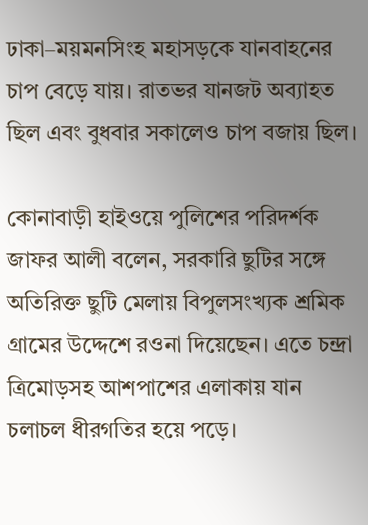ঢাকা–ময়মনসিংহ মহাসড়কে যানবাহনের চাপ বেড়ে যায়। রাতভর যানজট অব্যাহত ছিল এবং বুধবার সকালেও চাপ বজায় ছিল।

কোনাবাড়ী হাইওয়ে পুলিশের পরিদর্শক জাফর আলী বলেন, সরকারি ছুটির সঙ্গে অতিরিক্ত ছুটি মেলায় বিপুলসংখ্যক শ্রমিক গ্রামের উদ্দেশে রওনা দিয়েছেন। এতে চন্দ্রা ত্রিমোড়সহ আশপাশের এলাকায় যান চলাচল ধীরগতির হয়ে পড়ে।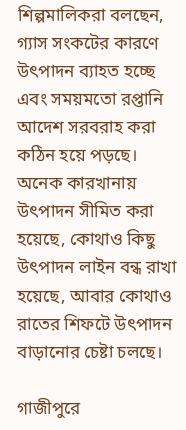শিল্পমালিকরা বলছেন, গ্যাস সংকটের কারণে উৎপাদন ব্যাহত হচ্ছে এবং সময়মতো রপ্তানি আদেশ সরবরাহ করা কঠিন হয়ে পড়ছে। অনেক কারখানায় উৎপাদন সীমিত করা হয়েছে, কোথাও কিছু উৎপাদন লাইন বন্ধ রাখা হয়েছে, আবার কোথাও রাতের শিফটে উৎপাদন বাড়ানোর চেষ্টা চলছে।

গাজীপুরে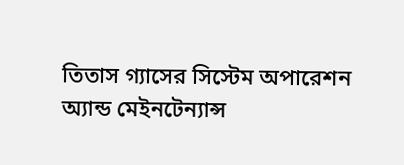তিতাস গ্যাসের সিস্টেম অপারেশন অ্যান্ড মেইনটেন্যান্স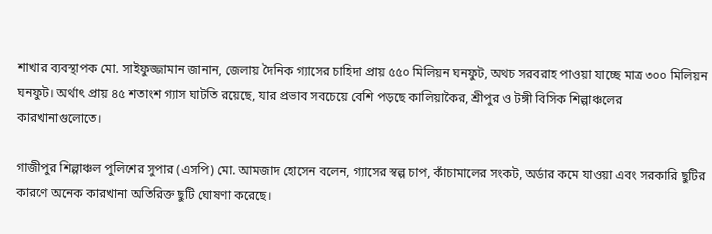শাখার ব্যবস্থাপক মো. সাইফুজ্জামান জানান, জেলায় দৈনিক গ্যাসের চাহিদা প্রায় ৫৫০ মিলিয়ন ঘনফুট, অথচ সরবরাহ পাওয়া যাচ্ছে মাত্র ৩০০ মিলিয়ন ঘনফুট। অর্থাৎ প্রায় ৪৫ শতাংশ গ্যাস ঘাটতি রয়েছে, যার প্রভাব সবচেয়ে বেশি পড়ছে কালিয়াকৈর, শ্রীপুর ও টঙ্গী বিসিক শিল্পাঞ্চলের কারখানাগুলোতে।

গাজীপুর শিল্পাঞ্চল পুলিশের সুপার (এসপি) মো. আমজাদ হোসেন বলেন, গ্যাসের স্বল্প চাপ, কাঁচামালের সংকট, অর্ডার কমে যাওয়া এবং সরকারি ছুটির কারণে অনেক কারখানা অতিরিক্ত ছুটি ঘোষণা করেছে।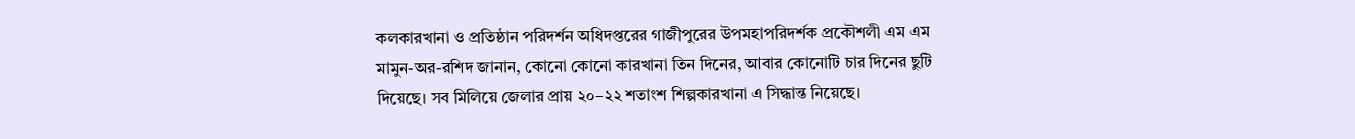কলকারখানা ও প্রতিষ্ঠান পরিদর্শন অধিদপ্তরের গাজীপুরের উপমহাপরিদর্শক প্রকৌশলী এম এম মামুন-অর-রশিদ জানান, কোনো কোনো কারখানা তিন দিনের, আবার কোনোটি চার দিনের ছুটি দিয়েছে। সব মিলিয়ে জেলার প্রায় ২০–২২ শতাংশ শিল্পকারখানা এ সিদ্ধান্ত নিয়েছে।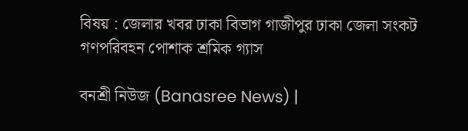বিষয় : জেলার খবর ঢাকা বিভাগ গাজীপুর ঢাকা জেলা সংকট গণপরিবহন পোশাক শ্রমিক গ্যাস

বনশ্রী নিউজ (Banasree News) |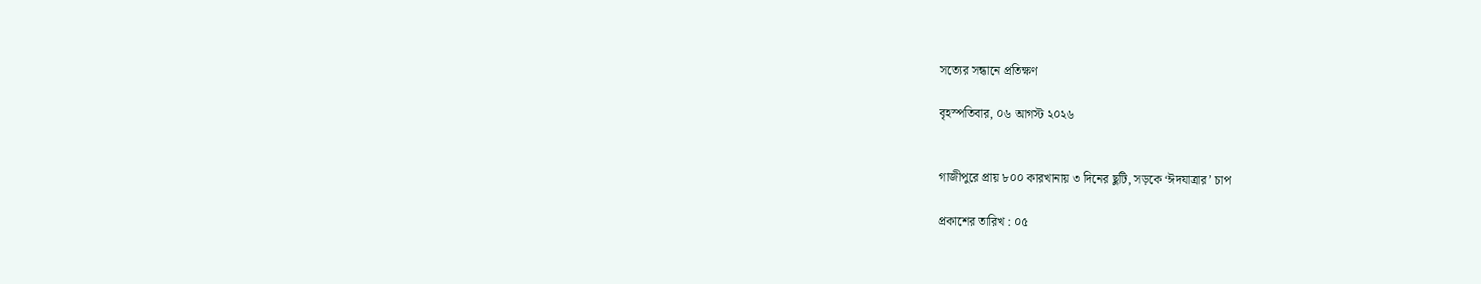সত্যের সন্ধানে প্রতিক্ষণ

বৃহস্পতিবার, ০৬ আগস্ট ২০২৬


গাজীপুরে প্রায় ৮০০ কারখানায় ৩ দিনের ছুটি, সড়কে ‘ঈদযাত্রার’ চাপ

প্রকাশের তারিখ : ০৫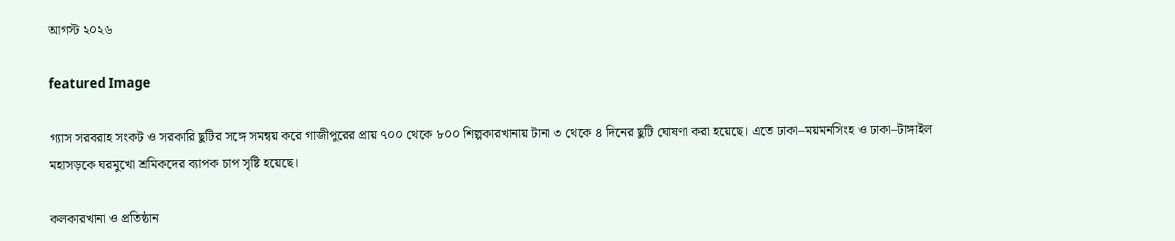আগস্ট ২০২৬

featured Image

গ্যাস সরবরাহ সংকট ও সরকারি ছুটির সঙ্গে সমন্বয় করে গাজীপুরের প্রায় ৭০০ থেকে ৮০০ শিল্পকারখানায় টানা ৩ থেকে ৪ দিনের ছুটি ঘোষণা করা হয়েছে। এতে ঢাকা–ময়মনসিংহ ও ঢাকা–টাঙ্গাইল মহাসড়কে ঘরমুখো শ্রমিকদের ব্যাপক চাপ সৃষ্টি হয়েছে।

কলকারখানা ও প্রতিষ্ঠান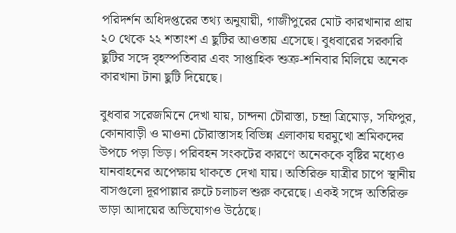পরিদর্শন অধিদপ্তরের তথ্য অনুযায়ী, গাজীপুরের মোট কারখানার প্রায় ২০ থেকে ২২ শতাংশ এ ছুটির আওতায় এসেছে। বুধবারের সরকারি ছুটির সঙ্গে বৃহস্পতিবার এবং সাপ্তাহিক শুক্র-শনিবার মিলিয়ে অনেক কারখানা টানা ছুটি দিয়েছে।

বুধবার সরেজমিনে দেখা যায়, চান্দনা চৌরাস্তা, চন্দ্রা ত্রিমোড়, সফিপুর, কোনাবাড়ী ও মাওনা চৌরাস্তাসহ বিভিন্ন এলাকায় ঘরমুখো শ্রমিকদের উপচে পড়া ভিড়। পরিবহন সংকটের কারণে অনেককে বৃষ্টির মধ্যেও যানবাহনের অপেক্ষায় থাকতে দেখা যায়। অতিরিক্ত যাত্রীর চাপে স্থানীয় বাসগুলো দূরপাল্লার রুটে চলাচল শুরু করেছে। একই সঙ্গে অতিরিক্ত ভাড়া আদায়ের অভিযোগও উঠেছে।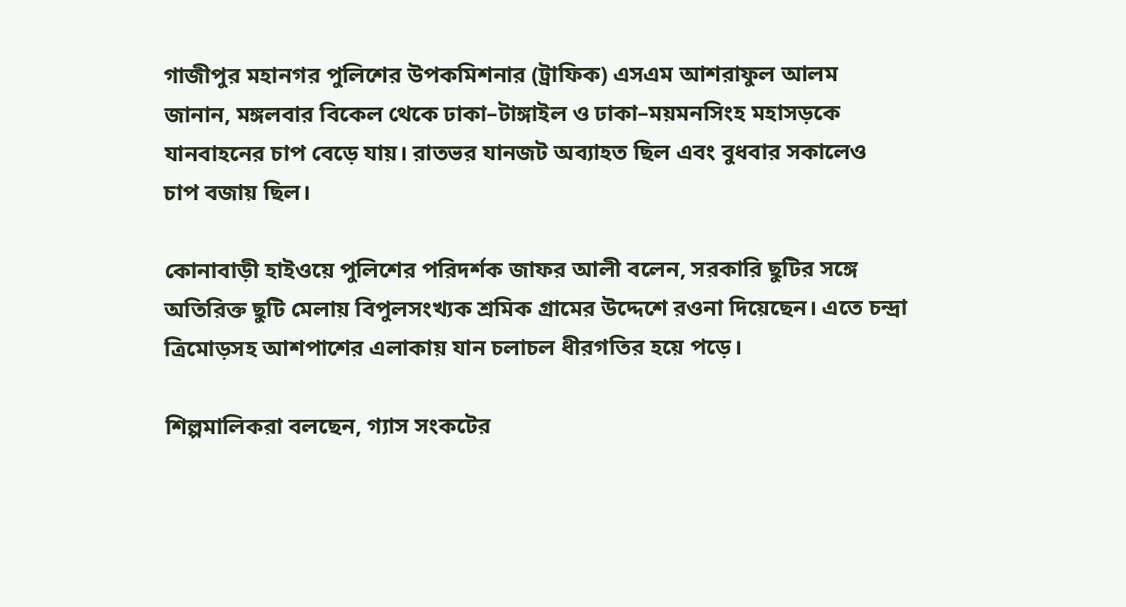গাজীপুর মহানগর পুলিশের উপকমিশনার (ট্রাফিক) এসএম আশরাফুল আলম জানান, মঙ্গলবার বিকেল থেকে ঢাকা–টাঙ্গাইল ও ঢাকা–ময়মনসিংহ মহাসড়কে যানবাহনের চাপ বেড়ে যায়। রাতভর যানজট অব্যাহত ছিল এবং বুধবার সকালেও চাপ বজায় ছিল।

কোনাবাড়ী হাইওয়ে পুলিশের পরিদর্শক জাফর আলী বলেন, সরকারি ছুটির সঙ্গে অতিরিক্ত ছুটি মেলায় বিপুলসংখ্যক শ্রমিক গ্রামের উদ্দেশে রওনা দিয়েছেন। এতে চন্দ্রা ত্রিমোড়সহ আশপাশের এলাকায় যান চলাচল ধীরগতির হয়ে পড়ে।

শিল্পমালিকরা বলছেন, গ্যাস সংকটের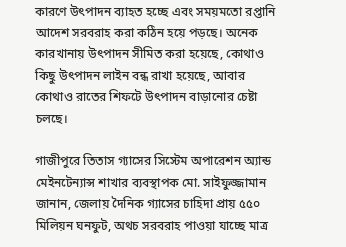কারণে উৎপাদন ব্যাহত হচ্ছে এবং সময়মতো রপ্তানি আদেশ সরবরাহ করা কঠিন হয়ে পড়ছে। অনেক কারখানায় উৎপাদন সীমিত করা হয়েছে, কোথাও কিছু উৎপাদন লাইন বন্ধ রাখা হয়েছে, আবার কোথাও রাতের শিফটে উৎপাদন বাড়ানোর চেষ্টা চলছে।

গাজীপুরে তিতাস গ্যাসের সিস্টেম অপারেশন অ্যান্ড মেইনটেন্যান্স শাখার ব্যবস্থাপক মো. সাইফুজ্জামান জানান, জেলায় দৈনিক গ্যাসের চাহিদা প্রায় ৫৫০ মিলিয়ন ঘনফুট, অথচ সরবরাহ পাওয়া যাচ্ছে মাত্র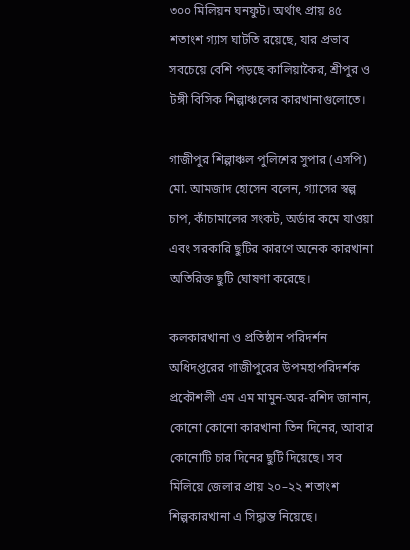৩০০ মিলিয়ন ঘনফুট। অর্থাৎ প্রায় ৪৫ শতাংশ গ্যাস ঘাটতি রয়েছে, যার প্রভাব সবচেয়ে বেশি পড়ছে কালিয়াকৈর, শ্রীপুর ও টঙ্গী বিসিক শিল্পাঞ্চলের কারখানাগুলোতে।

গাজীপুর শিল্পাঞ্চল পুলিশের সুপার (এসপি) মো. আমজাদ হোসেন বলেন, গ্যাসের স্বল্প চাপ, কাঁচামালের সংকট, অর্ডার কমে যাওয়া এবং সরকারি ছুটির কারণে অনেক কারখানা অতিরিক্ত ছুটি ঘোষণা করেছে।

কলকারখানা ও প্রতিষ্ঠান পরিদর্শন অধিদপ্তরের গাজীপুরের উপমহাপরিদর্শক প্রকৌশলী এম এম মামুন-অর-রশিদ জানান, কোনো কোনো কারখানা তিন দিনের, আবার কোনোটি চার দিনের ছুটি দিয়েছে। সব মিলিয়ে জেলার প্রায় ২০–২২ শতাংশ শিল্পকারখানা এ সিদ্ধান্ত নিয়েছে।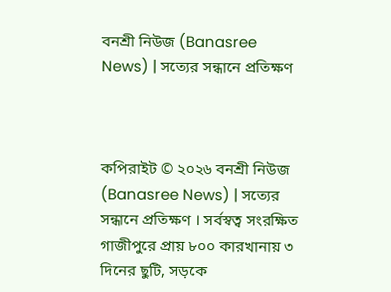বনশ্রী নিউজ (Banasree News) | সত্যের সন্ধানে প্রতিক্ষণ



কপিরাইট © ২০২৬ বনশ্রী নিউজ (Banasree News) | সত্যের সন্ধানে প্রতিক্ষণ । সর্বস্বত্ব সংরক্ষিত
গাজীপুরে প্রায় ৮০০ কারখানায় ৩ দিনের ছুটি, সড়কে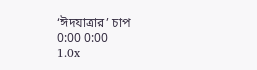‘ঈদযাত্রার’ চাপ
0:00 0:00
1.0x